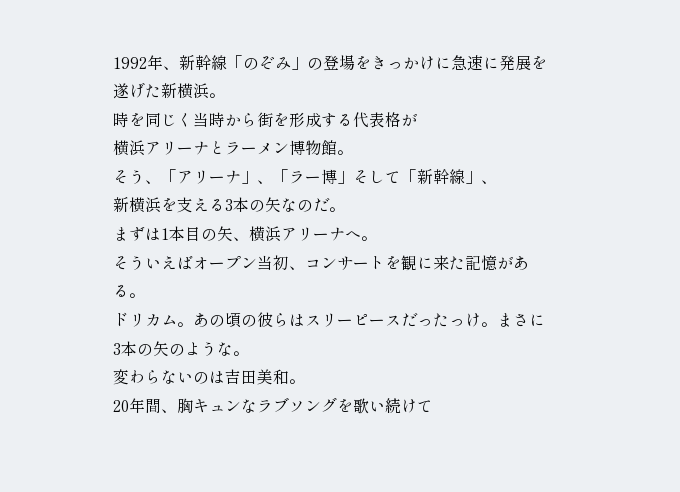1992年、新幹線「のぞみ」の登場をきっかけに急速に発展を遂げた新横浜。
時を同じく当時から街を形成する代表格が
横浜アリーナとラーメン博物館。
そう、「アリーナ」、「ラー博」そして「新幹線」、
新横浜を支える3本の矢なのだ。
まずは1本目の矢、横浜アリーナへ。
そういえばオープン当初、コンサートを観に来た記憶がある。
ドリカム。あの頃の彼らはスリーピースだったっけ。まさに3本の矢のような。
変わらないのは吉田美和。
20年間、胸キュンなラブソングを歌い続けて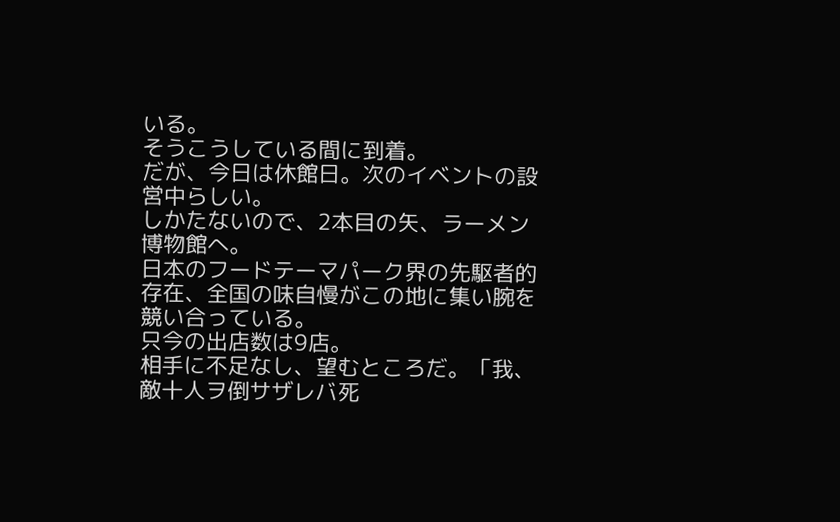いる。
そうこうしている間に到着。
だが、今日は休館日。次のイベントの設営中らしい。
しかたないので、2本目の矢、ラーメン博物館へ。
日本のフードテーマパーク界の先駆者的存在、全国の味自慢がこの地に集い腕を競い合っている。
只今の出店数は9店。
相手に不足なし、望むところだ。「我、敵十人ヲ倒サザレバ死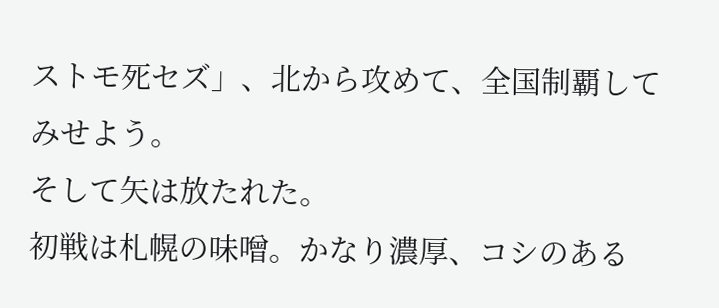ストモ死セズ」、北から攻めて、全国制覇してみせよう。
そして矢は放たれた。
初戦は札幌の味噌。かなり濃厚、コシのある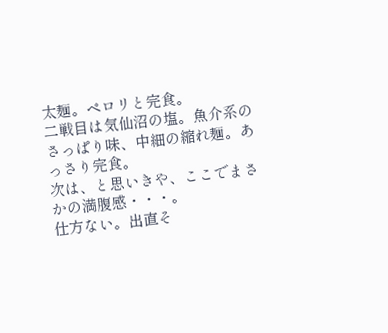太麺。ペロリと完食。
二戦目は気仙沼の塩。魚介系のさっぱり味、中細の縮れ麺。あっさり完食。
次は、と思いきや、ここでまさかの満腹感・・・。
仕方ない。出直そ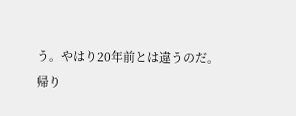う。やはり20年前とは違うのだ。
帰り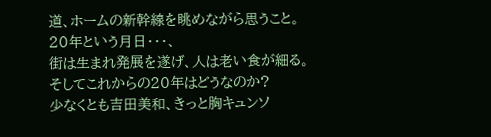道、ホームの新幹線を眺めながら思うこと。
20年という月日・・・、
街は生まれ発展を遂げ、人は老い食が細る。
そしてこれからの20年はどうなのか?
少なくとも吉田美和、きっと胸キュンソ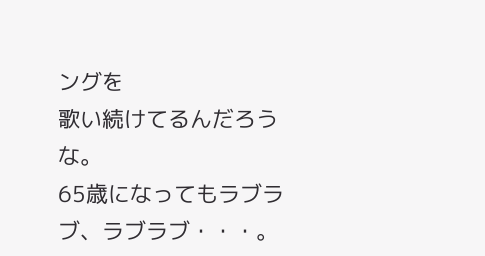ングを
歌い続けてるんだろうな。
65歳になってもラブラブ、ラブラブ・・・。